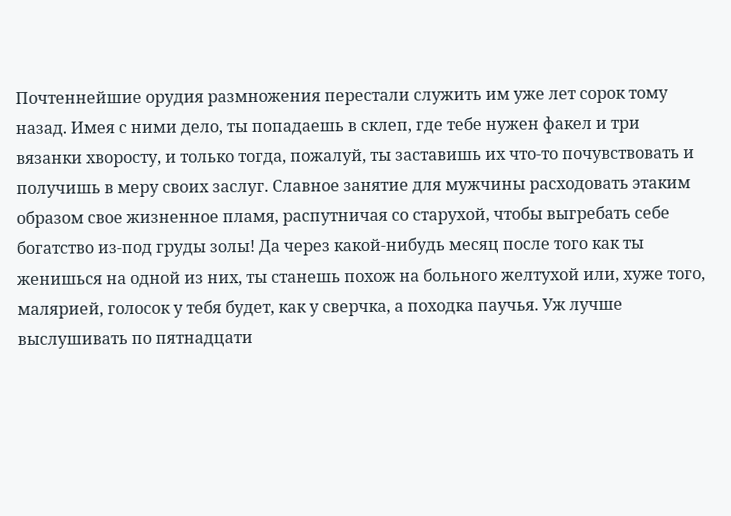Почтеннейшие орудия размножения перестали служить им уже лет сорок тому назад. Имея с ними дело, ты попадаешь в склеп, где тебе нужен факел и три вязанки хворосту, и только тогда, пожалуй, ты заставишь их что-то почувствовать и получишь в меру своих заслуг. Славное занятие для мужчины расходовать этаким образом свое жизненное пламя, распутничая со старухой, чтобы выгребать себе богатство из-под груды золы! Да через какой-нибудь месяц после того как ты женишься на одной из них, ты станешь похож на больного желтухой или, хуже того, малярией, голосок у тебя будет, как у сверчка, а походка паучья. Уж лучше выслушивать по пятнадцати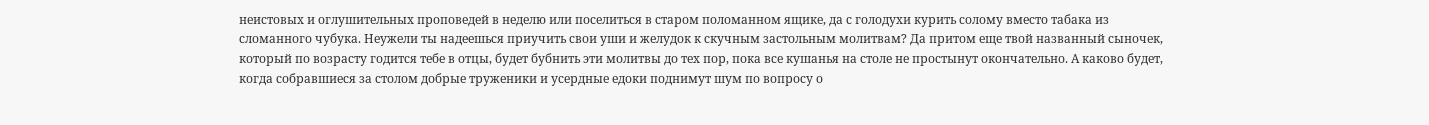неистовых и оглушительных проповедей в неделю или поселиться в старом поломанном ящике, да с голодухи курить солому вместо табака из сломанного чубука. Неужели ты надеешься приучить свои уши и желудок к скучным застольным молитвам? Да притом еще твой названный сыночек, который по возрасту годится тебе в отцы, будет бубнить эти молитвы до тех пор, пока все кушанья на столе не простынут окончательно. А каково будет, когда собравшиеся за столом добрые труженики и усердные едоки поднимут шум по вопросу о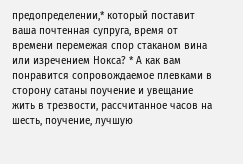предопределении,* который поставит ваша почтенная супруга, время от времени перемежая спор стаканом вина или изречением Нокса? * А как вам понравится сопровождаемое плевками в сторону сатаны поучение и увещание жить в трезвости, рассчитанное часов на шесть, поучение, лучшую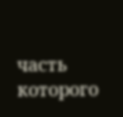часть которого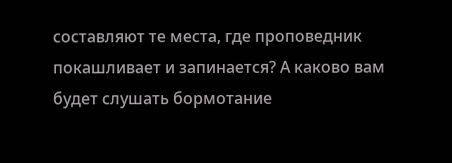составляют те места, где проповедник покашливает и запинается? А каково вам будет слушать бормотание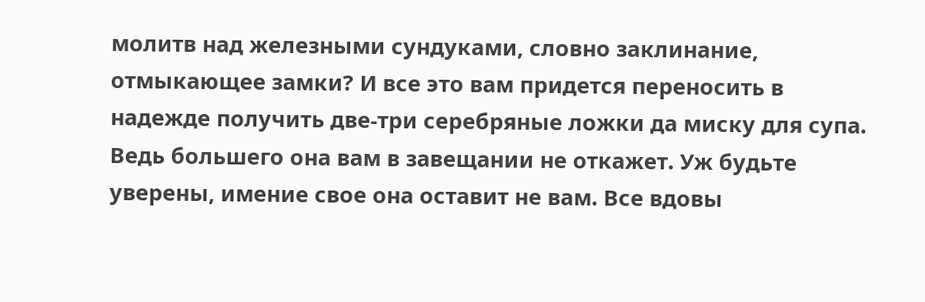молитв над железными сундуками, словно заклинание, отмыкающее замки? И все это вам придется переносить в надежде получить две-три серебряные ложки да миску для супа. Ведь большего она вам в завещании не откажет. Уж будьте уверены, имение свое она оставит не вам. Все вдовы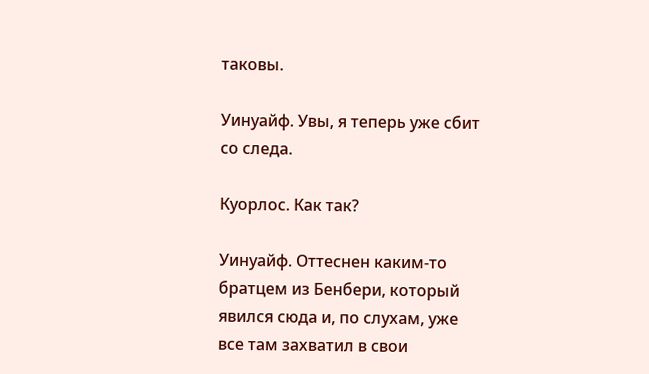таковы.

Уинуайф. Увы, я теперь уже сбит со следа.

Куорлос. Как так?

Уинуайф. Оттеснен каким-то братцем из Бенбери, который явился сюда и, по слухам, уже все там захватил в свои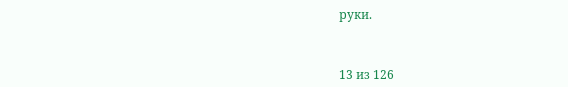руки.



13 из 126